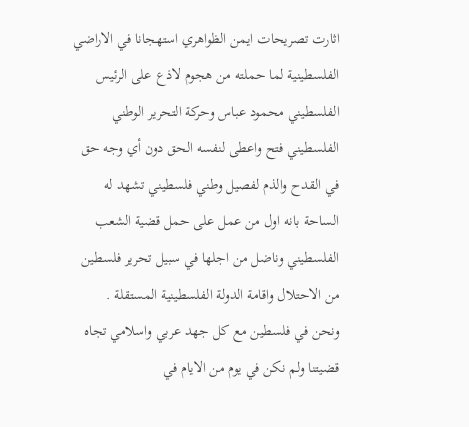اثارت تصريحات ايمن الظواهري استهجانا في الاراضي الفلسطينية لما حملته من هجوم لاذع على الرئيس الفلسطيني محمود عباس وحركة التحرير الوطني الفلسطيني فتح واعطى لنفسه الحق دون أي وجه حق في القدح والذم لفصيل وطني فلسطيني تشهد له الساحة بانه اول من عمل على حمل قضية الشعب الفلسطيني وناضل من اجلها في سبيل تحرير فلسطين من الاحتلال واقامة الدولة الفلسطينية المستقلة .
ونحن في فلسطين مع كل جهد عربي واسلامي تجاه قضيتنا ولم نكن في يوم من الايام في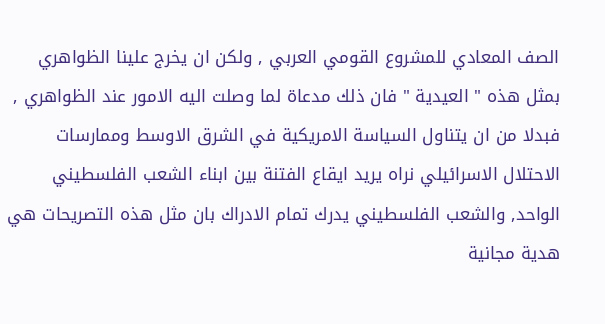الصف المعادي للمشروع القومي العربي , ولكن ان يخرج علينا الظواهري بمثل هذه " العيدية " فان ذلك مدعاة لما وصلت اليه الامور عند الظواهري , فبدلا من ان يتناول السياسة الامريكية في الشرق الاوسط وممارسات الاحتلال الاسرائيلي نراه يريد ايقاع الفتنة بين ابناء الشعب الفلسطيني الواحد, والشعب الفلسطيني يدرك تمام الادراك بان مثل هذه التصريحات هي هدية مجانية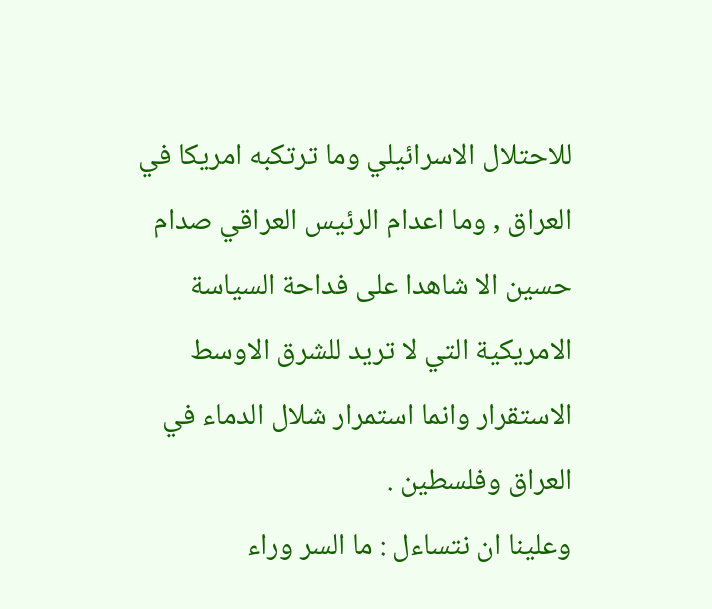للاحتلال الاسرائيلي وما ترتكبه امريكا في العراق , وما اعدام الرئيس العراقي صدام حسين الا شاهدا على فداحة السياسة الامريكية التي لا تريد للشرق الاوسط الاستقرار وانما استمرار شلال الدماء في العراق وفلسطين .
وعلينا ان نتساءل : ما السر وراء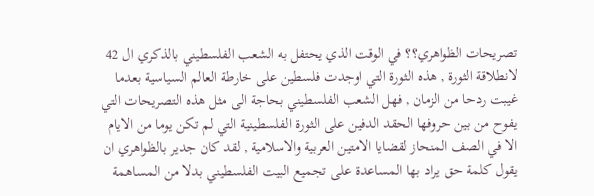تصريحات الظواهري؟؟ في الوقت الذي يحتفل به الشعب الفلسطيني بالذكري ال 42 لانطلاقة الثورة , هذه الثورة التي اوجدت فلسطين على خارطة العالم السياسية بعدما غيبت ردحا من الزمان , فهل الشعب الفلسطيني بحاجة الى مثل هذه التصريحات التي يفوح من بين حروفها الحقد الدفين على الثورة الفلسطينية التي لم تكن يوما من الايام الا في الصف المنحاز لقضايا الامتين العربية والاسلامية , لقد كان جدير بالظواهري ان يقول كلمة حق يراد بها المساعدة على تجميع البيت الفلسطيني بدلا من المساهمة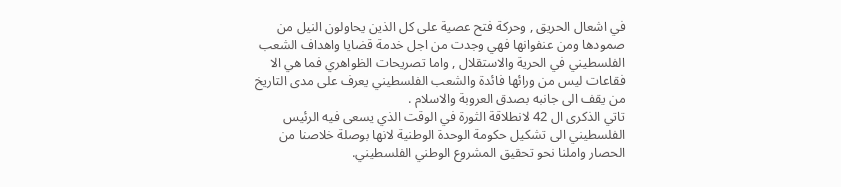في اشعال الحريق , وحركة فتح عصية على كل الذين يحاولون النيل من صمودها ومن عنفوانها فهي وجدت من اجل خدمة قضايا واهداف الشعب الفلسطيني في الحرية والاستقلال , واما تصريحات الظواهري فما هي الا فقاعات ليس من ورائها فائدة والشعب الفلسطيني يعرف على مدى التاريخ من يقف الى جانبه بصدق العروبة والاسلام .
تاتي الذكرى ال 42 لانطلاقة الثورة في الوقت الذي يسعى فيه الرئيس الفلسطيني الى تشكيل حكومة الوحدة الوطنية لانها بوصلة خلاصنا من الحصار واملنا نحو تحقيق المشروع الوطني الفلسطيني.